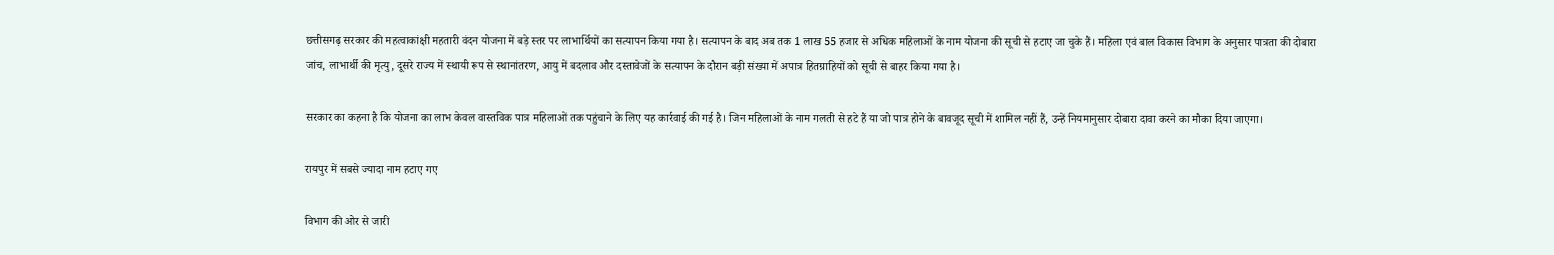छत्तीसगढ़ सरकार की महत्वाकांक्षी महतारी वंदन योजना में बड़े स्तर पर लाभार्थियों का सत्यापन किया गया है। सत्यापन के बाद अब तक 1 लाख 55 हजार से अधिक महिलाओं के नाम योजना की सूची से हटाए जा चुके हैं। महिला एवं बाल विकास विभाग के अनुसार पात्रता की दोबारा जांच, लाभार्थी की मृत्यु, दूसरे राज्य में स्थायी रूप से स्थानांतरण, आयु में बदलाव और दस्तावेजों के सत्यापन के दौरान बड़ी संख्या में अपात्र हितग्राहियों को सूची से बाहर किया गया है।

सरकार का कहना है कि योजना का लाभ केवल वास्तविक पात्र महिलाओं तक पहुंचाने के लिए यह कार्रवाई की गई है। जिन महिलाओं के नाम गलती से हटे हैं या जो पात्र होने के बावजूद सूची में शामिल नहीं हैं, उन्हें नियमानुसार दोबारा दावा करने का मौका दिया जाएगा।

रायपुर में सबसे ज्यादा नाम हटाए गए

विभाग की ओर से जारी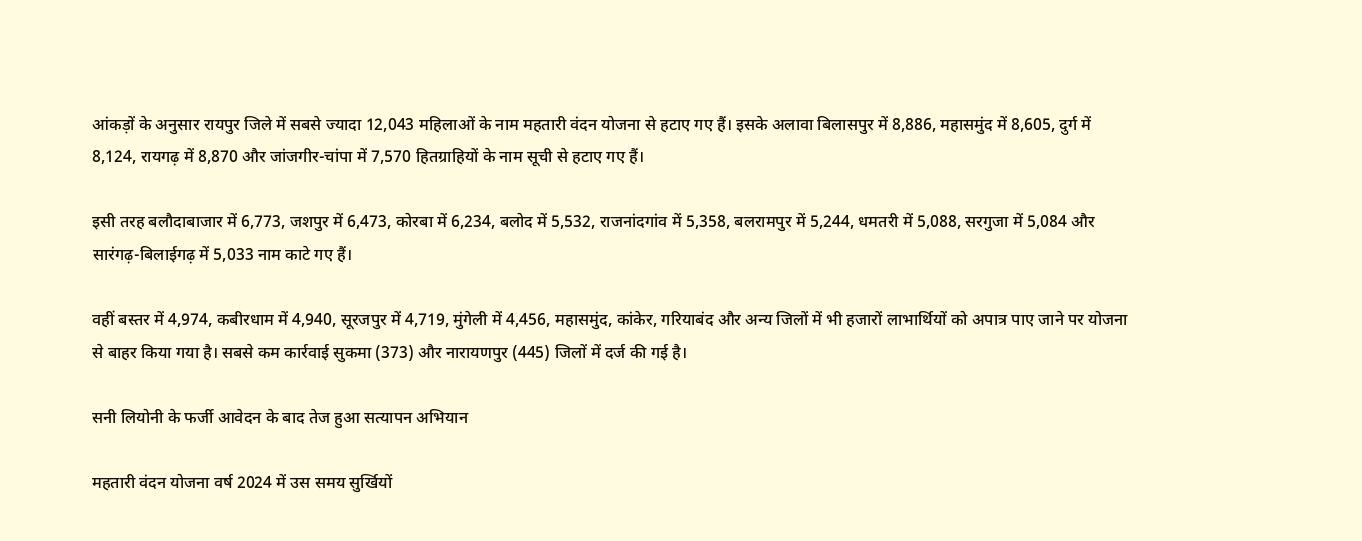आंकड़ों के अनुसार रायपुर जिले में सबसे ज्यादा 12,043 महिलाओं के नाम महतारी वंदन योजना से हटाए गए हैं। इसके अलावा बिलासपुर में 8,886, महासमुंद में 8,605, दुर्ग में 8,124, रायगढ़ में 8,870 और जांजगीर-चांपा में 7,570 हितग्राहियों के नाम सूची से हटाए गए हैं।

इसी तरह बलौदाबाजार में 6,773, जशपुर में 6,473, कोरबा में 6,234, बलोद में 5,532, राजनांदगांव में 5,358, बलरामपुर में 5,244, धमतरी में 5,088, सरगुजा में 5,084 और सारंगढ़-बिलाईगढ़ में 5,033 नाम काटे गए हैं।

वहीं बस्तर में 4,974, कबीरधाम में 4,940, सूरजपुर में 4,719, मुंगेली में 4,456, महासमुंद, कांकेर, गरियाबंद और अन्य जिलों में भी हजारों लाभार्थियों को अपात्र पाए जाने पर योजना से बाहर किया गया है। सबसे कम कार्रवाई सुकमा (373) और नारायणपुर (445) जिलों में दर्ज की गई है।

सनी लियोनी के फर्जी आवेदन के बाद तेज हुआ सत्यापन अभियान

महतारी वंदन योजना वर्ष 2024 में उस समय सुर्खियों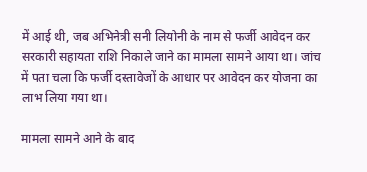में आई थी, जब अभिनेत्री सनी लियोनी के नाम से फर्जी आवेदन कर सरकारी सहायता राशि निकाले जाने का मामला सामने आया था। जांच में पता चला कि फर्जी दस्तावेजों के आधार पर आवेदन कर योजना का लाभ लिया गया था।

मामला सामने आने के बाद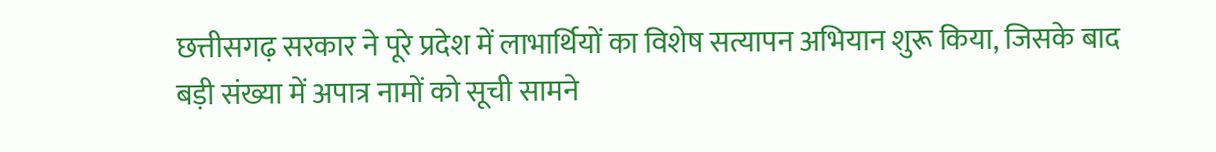छत्तीसगढ़ सरकार ने पूरे प्रदेश में लाभार्थियों का विशेष सत्यापन अभियान शुरू किया, जिसके बाद बड़ी संख्या में अपात्र नामों को सूची सामने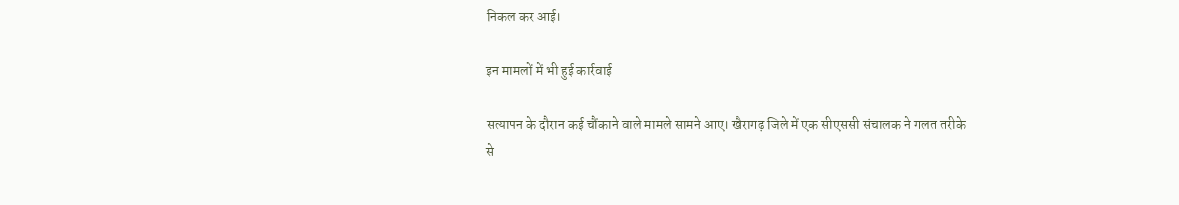निकल कर आई।

इन मामलों में भी हुई कार्रवाई

सत्यापन के दौरान कई चौंकाने वाले मामले सामने आए। खैरागढ़ जिले में एक सीएससी संचालक ने गलत तरीके से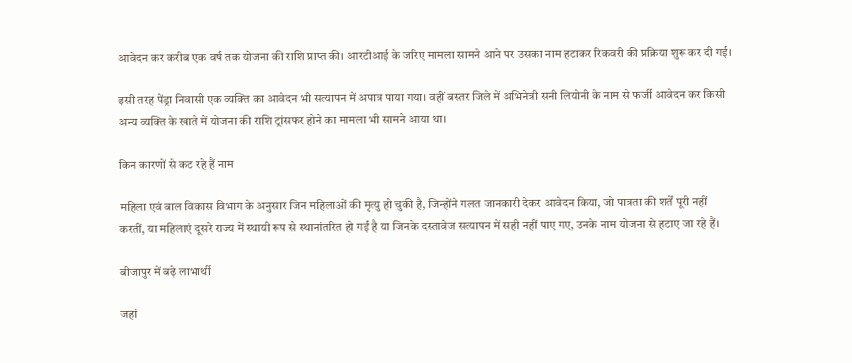आवेदन कर करीब एक वर्ष तक योजना की राशि प्राप्त की। आरटीआई के जरिए मामला सामने आने पर उसका नाम हटाकर रिकवरी की प्रक्रिया शुरू कर दी गई।

इसी तरह पेंड्रा निवासी एक व्यक्ति का आवेदन भी सत्यापन में अपात्र पाया गया। वहीं बस्तर जिले में अभिनेत्री सनी लियोनी के नाम से फर्जी आवेदन कर किसी अन्य व्यक्ति के खाते में योजना की राशि ट्रांसफर होने का मामला भी सामने आया था।

किन कारणों से कट रहे हैं नाम

महिला एवं बाल विकास विभाग के अनुसार जिन महिलाओं की मृत्यु हो चुकी है, जिन्होंने गलत जानकारी देकर आवेदन किया, जो पात्रता की शर्तें पूरी नहीं करतीं, या महिलाएं दूसरे राज्य में स्थायी रूप से स्थानांतरित हो गईं है या जिनके दस्तावेज सत्यापन में सही नहीं पाए गए, उनके नाम योजना से हटाए जा रहे हैं।

बीजापुर में बढ़े लाभार्थी

जहां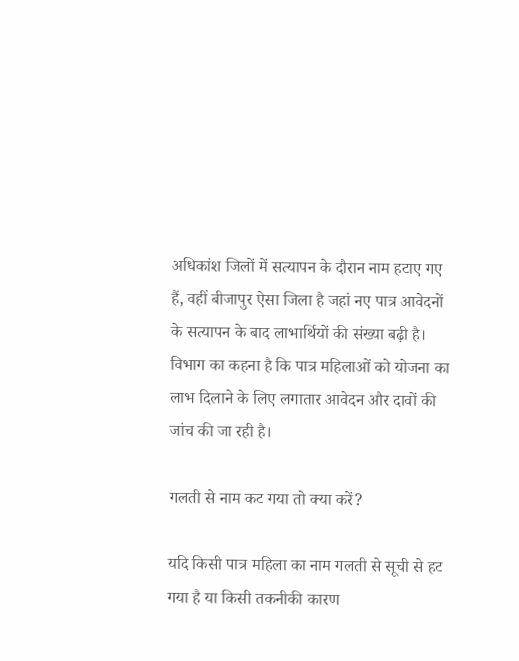अधिकांश जिलों में सत्यापन के दौरान नाम हटाए गए हैं, वहीं बीजापुर ऐसा जिला है जहां नए पात्र आवेदनों के सत्यापन के बाद लाभार्थियों की संख्या बढ़ी है। विभाग का कहना है कि पात्र महिलाओं को योजना का लाभ दिलाने के लिए लगातार आवेदन और दावों की जांच की जा रही है।

गलती से नाम कट गया तो क्या करें?

यदि किसी पात्र महिला का नाम गलती से सूची से हट गया है या किसी तकनीकी कारण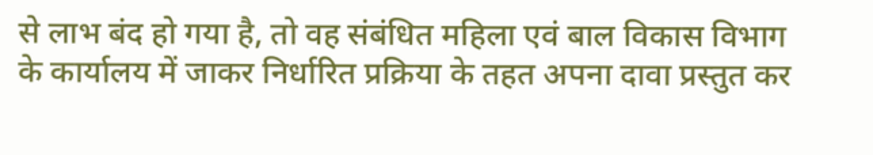से लाभ बंद हो गया है, तो वह संबंधित महिला एवं बाल विकास विभाग के कार्यालय में जाकर निर्धारित प्रक्रिया के तहत अपना दावा प्रस्तुत कर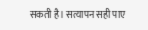सकती है। सत्यापन सही पाए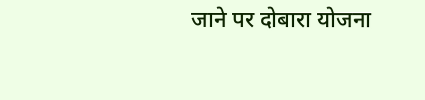जाने पर दोबारा योजना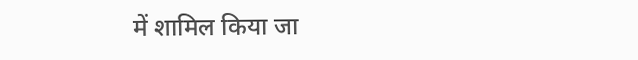में शामिल किया जा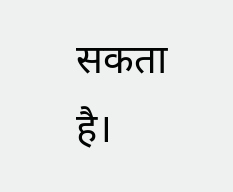सकता है।